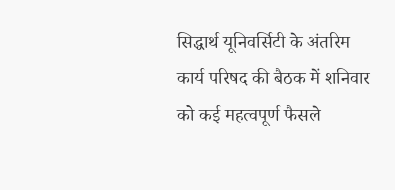सिद्धार्थ यूनिवर्सिटी के अंतरिम कार्य परिषद की बैठक में शनिवार को कई महत्वपूर्ण फैसले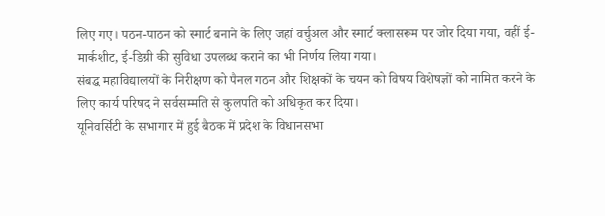लिए गए। पठन-पाठन को स्मार्ट बनाने के लिए जहां वर्चुअल और स्मार्ट क्लासरूम पर जोर दिया गया, वहीं ई-मार्कशीट, ई-डिग्री की सुविधा उपलब्ध कराने का भी निर्णय लिया गया।
संबद्ध महाविद्यालयों के निरीक्षण को पैनल गठन और शिक्षकों के चयन को विषय विशेषज्ञों को नामित करने के लिए कार्य परिषद ने सर्वसम्मति से कुलपति को अधिकृत कर दिया।
यूनिवर्सिटी के सभागार में हुई बैठक में प्रदेश के विधानसभा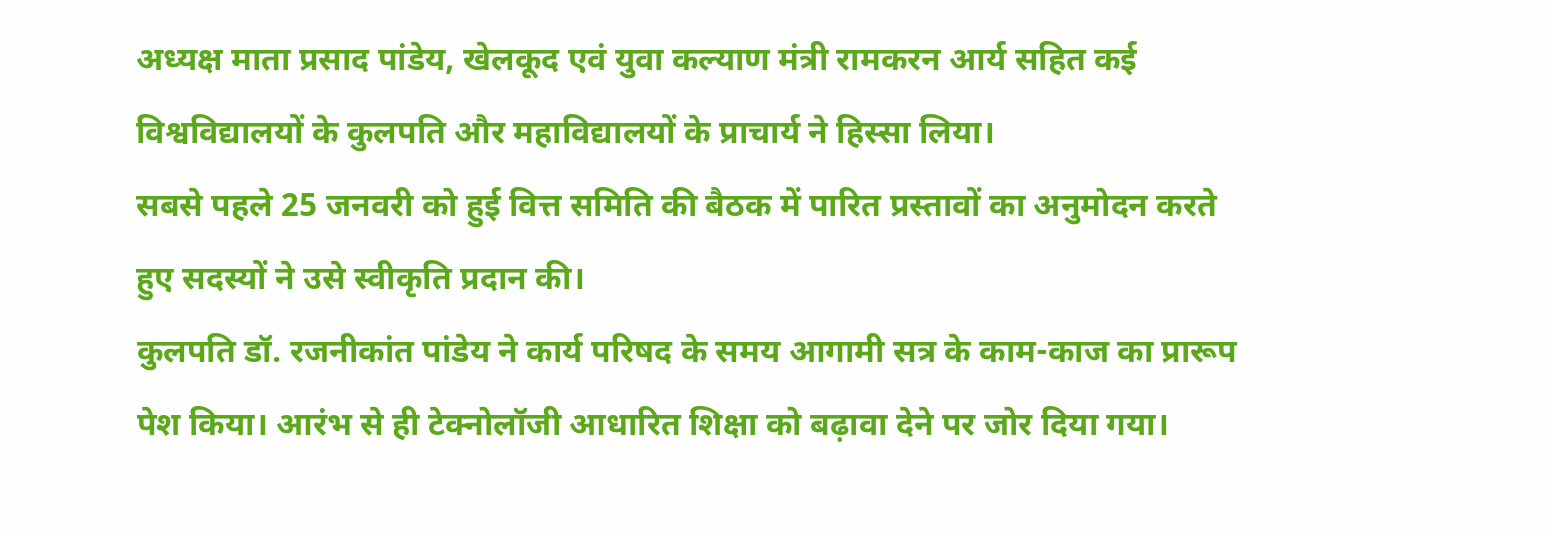अध्यक्ष माता प्रसाद पांडेय, खेलकूद एवं युवा कल्याण मंत्री रामकरन आर्य सहित कई विश्वविद्यालयों के कुलपति और महाविद्यालयों के प्राचार्य ने हिस्सा लिया।
सबसे पहले 25 जनवरी को हुई वित्त समिति की बैठक में पारित प्रस्तावों का अनुमोदन करते हुए सदस्यों ने उसे स्वीकृति प्रदान की।
कुलपति डॉ. रजनीकांत पांडेय ने कार्य परिषद के समय आगामी सत्र के काम-काज का प्रारूप पेश किया। आरंभ से ही टेक्नोलॉजी आधारित शिक्षा को बढ़ावा देने पर जोर दिया गया।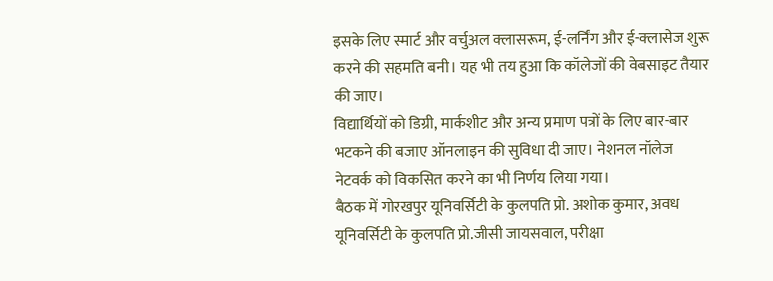इसके लिए स्मार्ट और वर्चुअल क्लासरूम, ई-लर्निंग और ई-क्लासेज शुरू करने की सहमति बनी। यह भी तय हुआ कि कॉलेजों की वेबसाइट तैयार की जाए।
विद्यार्थियों को डिग्री, मार्कशीट और अन्य प्रमाण पत्रों के लिए बार-बार भटकने की बजाए ऑनलाइन की सुविधा दी जाए। नेशनल नॉलेज नेटवर्क को विकसित करने का भी निर्णय लिया गया।
बैठक में गोरखपुर यूनिवर्सिटी के कुलपति प्रो. अशोक कुमार, अवध यूनिवर्सिटी के कुलपति प्रो.जीसी जायसवाल, परीक्षा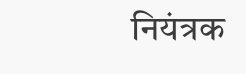नियंत्रक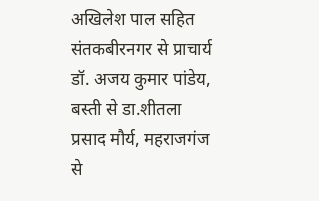अखिलेश पाल सहित संतकबीरनगर से प्राचार्य डॉ. अजय कुमार पांडेय, बस्ती से डा.शीतला प्रसाद मौर्य, महराजगंज से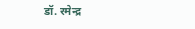डॉ. रमेन्द्र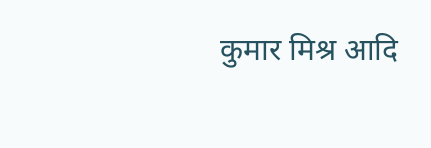कुमार मिश्र आदि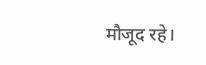मौजूद रहे।